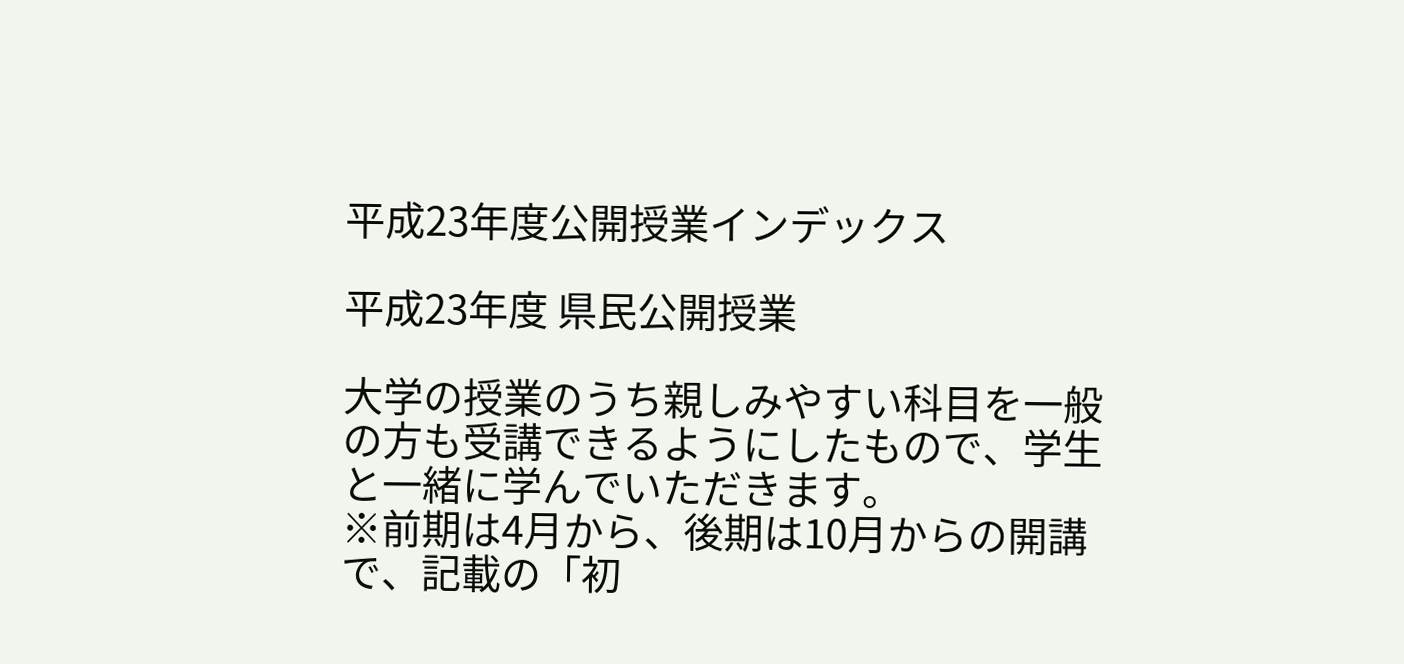平成23年度公開授業インデックス

平成23年度 県民公開授業

大学の授業のうち親しみやすい科目を一般の方も受講できるようにしたもので、学生と一緒に学んでいただきます。
※前期は4月から、後期は10月からの開講で、記載の「初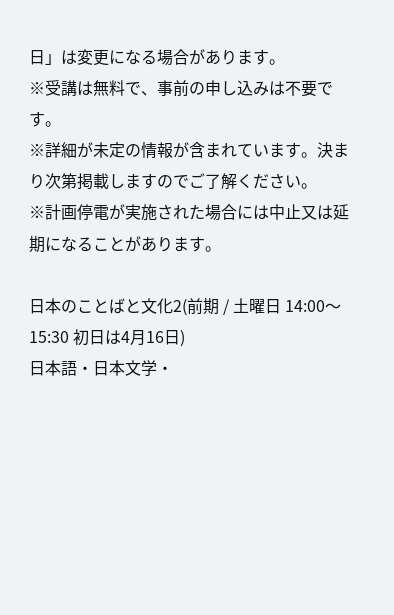日」は変更になる場合があります。
※受講は無料で、事前の申し込みは不要です。
※詳細が未定の情報が含まれています。決まり次第掲載しますのでご了解ください。
※計画停電が実施された場合には中止又は延期になることがあります。

日本のことばと文化2(前期 / 土曜日 14:00〜15:30 初日は4月16日)
日本語・日本文学・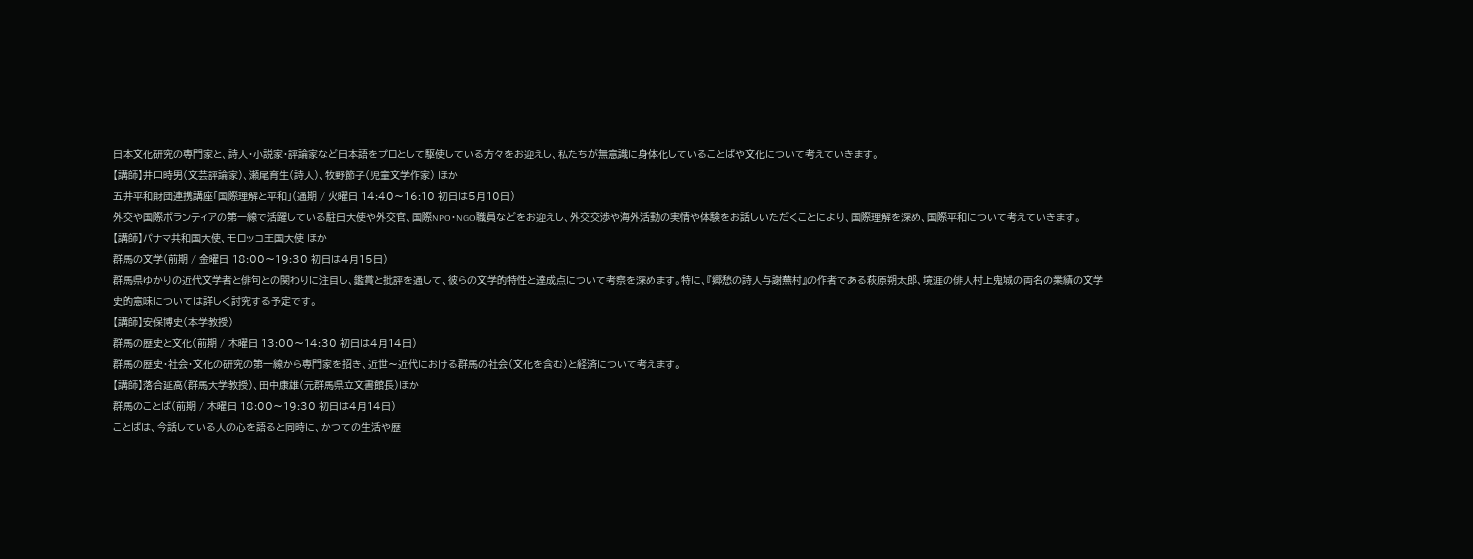日本文化研究の専門家と、詩人・小説家・評論家など日本語をプロとして駆使している方々をお迎えし、私たちが無意識に身体化していることばや文化について考えていきます。
【講師】井口時男(文芸評論家)、瀬尾育生(詩人)、牧野節子(児童文学作家) ほか
五井平和財団連携講座「国際理解と平和」(通期 / 火曜日 14:40〜16:10 初日は5月10日)
外交や国際ボランティアの第一線で活躍している駐日大使や外交官、国際NPO・NGO職員などをお迎えし、外交交渉や海外活動の実情や体験をお話しいただくことにより、国際理解を深め、国際平和について考えていきます。
【講師】パナマ共和国大使、モロッコ王国大使 ほか
群馬の文学(前期 / 金曜日 18:00〜19:30 初日は4月15日)
群馬県ゆかりの近代文学者と俳句との関わりに注目し、鑑賞と批評を通して、彼らの文学的特性と達成点について考察を深めます。特に、『郷愁の詩人与謝蕪村』の作者である萩原朔太郎、境涯の俳人村上鬼城の両名の業績の文学史的意味については詳しく討究する予定です。
【講師】安保博史(本学教授)
群馬の歴史と文化(前期 / 木曜日 13:00〜14:30 初日は4月14日)
群馬の歴史・社会・文化の研究の第一線から専門家を招き、近世〜近代における群馬の社会(文化を含む)と経済について考えます。
【講師】落合延高(群馬大学教授)、田中康雄(元群馬県立文書館長)ほか
群馬のことば(前期 / 木曜日 18:00〜19:30 初日は4月14日)
ことばは、今話している人の心を語ると同時に、かつての生活や歴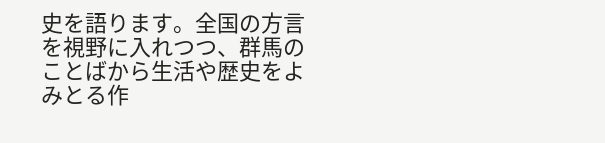史を語ります。全国の方言を視野に入れつつ、群馬のことばから生活や歴史をよみとる作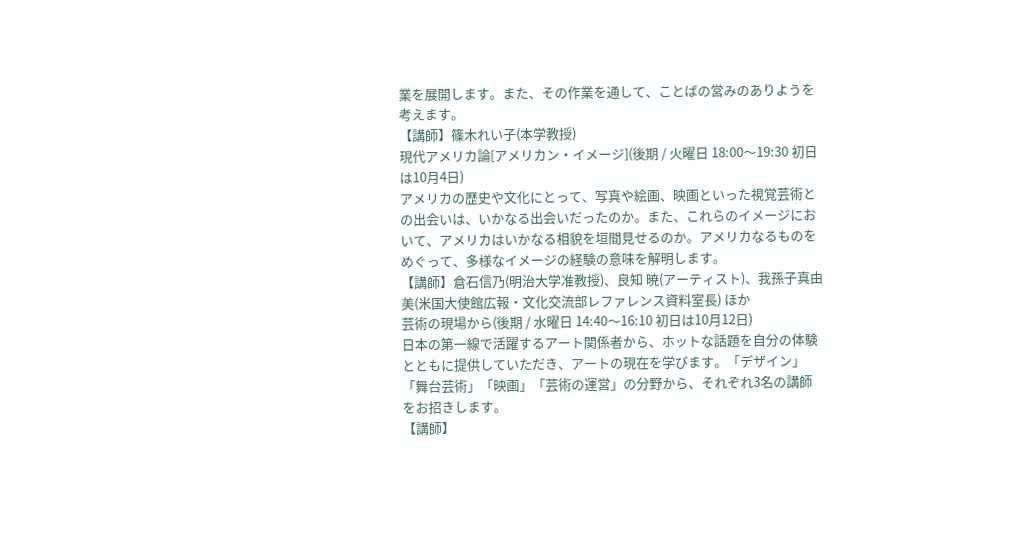業を展開します。また、その作業を通して、ことばの営みのありようを考えます。
【講師】篠木れい子(本学教授)
現代アメリカ論[アメリカン・イメージ](後期 / 火曜日 18:00〜19:30 初日は10月4日)
アメリカの歴史や文化にとって、写真や絵画、映画といった視覚芸術との出会いは、いかなる出会いだったのか。また、これらのイメージにおいて、アメリカはいかなる相貌を垣間見せるのか。アメリカなるものをめぐって、多様なイメージの経験の意味を解明します。
【講師】倉石信乃(明治大学准教授)、良知 暁(アーティスト)、我孫子真由美(米国大使館広報・文化交流部レファレンス資料室長) ほか
芸術の現場から(後期 / 水曜日 14:40〜16:10 初日は10月12日)
日本の第一線で活躍するアート関係者から、ホットな話題を自分の体験とともに提供していただき、アートの現在を学びます。「デザイン」「舞台芸術」「映画」「芸術の運営」の分野から、それぞれ3名の講師をお招きします。
【講師】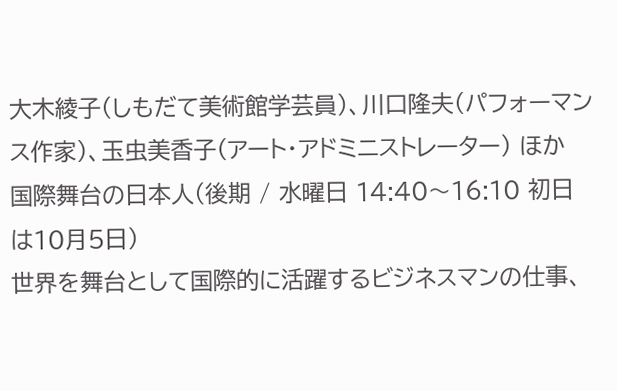大木綾子(しもだて美術館学芸員)、川口隆夫(パフォーマンス作家)、玉虫美香子(アート・アドミニストレーター) ほか
国際舞台の日本人(後期 / 水曜日 14:40〜16:10 初日は10月5日)
世界を舞台として国際的に活躍するビジネスマンの仕事、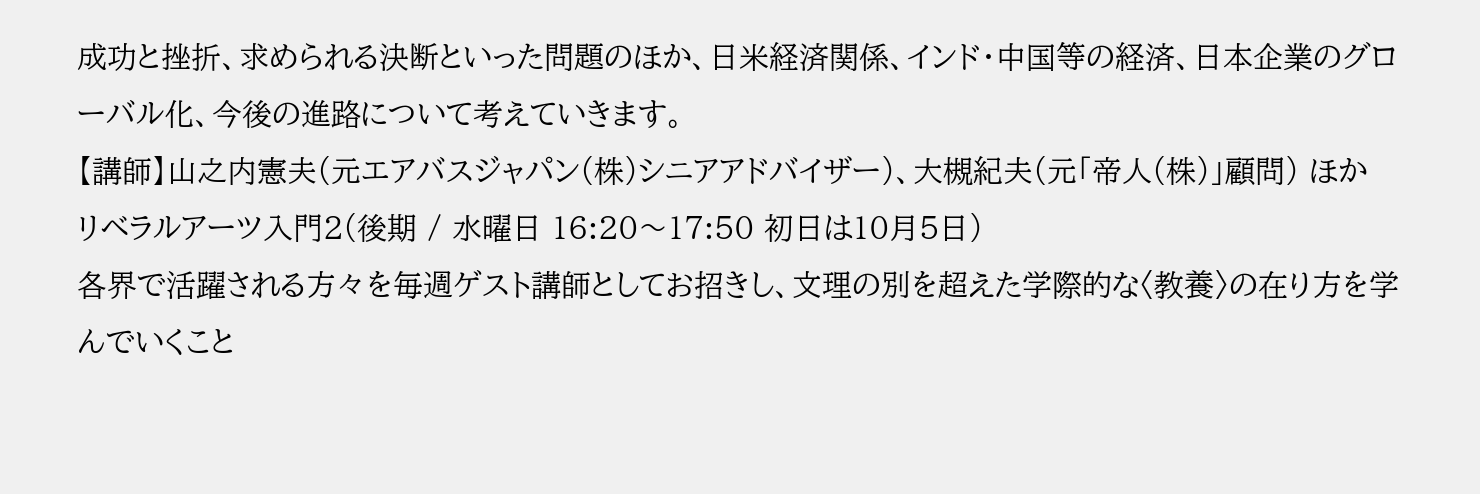成功と挫折、求められる決断といった問題のほか、日米経済関係、インド・中国等の経済、日本企業のグローバル化、今後の進路について考えていきます。
【講師】山之内憲夫(元エアバスジャパン(株)シニアアドバイザー)、大槻紀夫(元「帝人(株)」顧問) ほか
リベラルアーツ入門2(後期 / 水曜日 16:20〜17:50 初日は10月5日)
各界で活躍される方々を毎週ゲスト講師としてお招きし、文理の別を超えた学際的な〈教養〉の在り方を学んでいくこと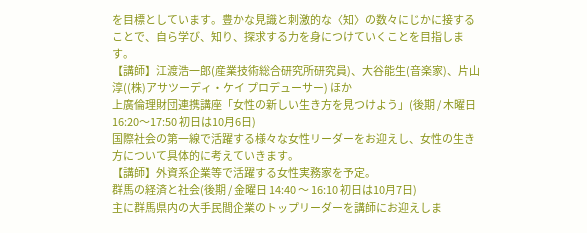を目標としています。豊かな見識と刺激的な〈知〉の数々にじかに接することで、自ら学び、知り、探求する力を身につけていくことを目指します。
【講師】江渡浩一郎(産業技術総合研究所研究員)、大谷能生(音楽家)、片山 淳((株)アサツーディ・ケイ プロデューサー) ほか
上廣倫理財団連携講座「女性の新しい生き方を見つけよう」(後期 / 木曜日 16:20〜17:50 初日は10月6日)
国際社会の第一線で活躍する様々な女性リーダーをお迎えし、女性の生き方について具体的に考えていきます。
【講師】外資系企業等で活躍する女性実務家を予定。
群馬の経済と社会(後期 / 金曜日 14:40 〜 16:10 初日は10月7日)
主に群馬県内の大手民間企業のトップリーダーを講師にお迎えしま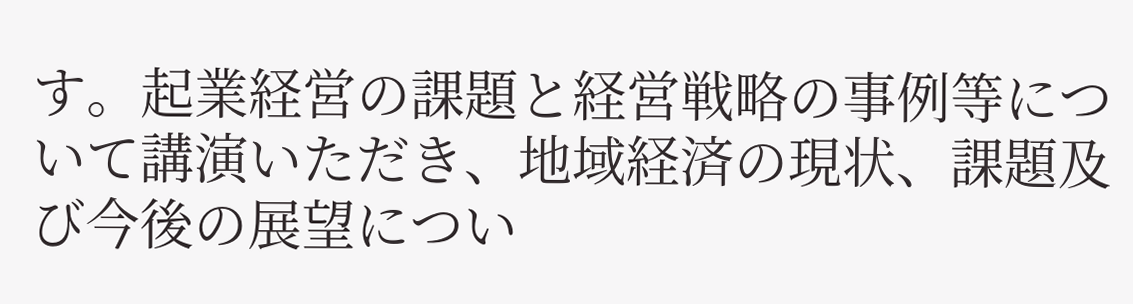す。起業経営の課題と経営戦略の事例等について講演いただき、地域経済の現状、課題及び今後の展望につい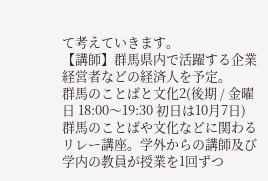て考えていきます。
【講師】群馬県内で活躍する企業経営者などの経済人を予定。
群馬のことばと文化2(後期 / 金曜日 18:00〜19:30 初日は10月7日)
群馬のことばや文化などに関わるリレー講座。学外からの講師及び学内の教員が授業を1回ずつ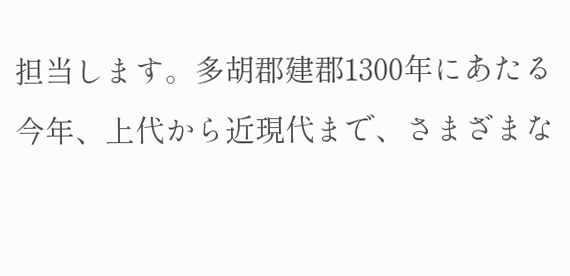担当します。多胡郡建郡1300年にあたる今年、上代から近現代まで、さまざまな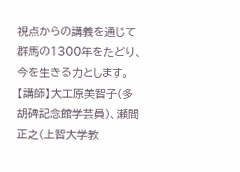視点からの講義を通じて群馬の1300年をたどり、今を生きる力とします。
【講師】大工原美智子(多胡碑記念館学芸員)、瀬間正之(上智大学教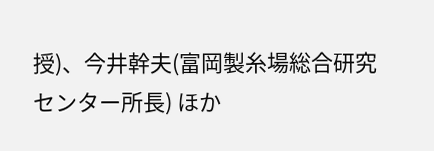授)、今井幹夫(富岡製糸場総合研究センター所長) ほか